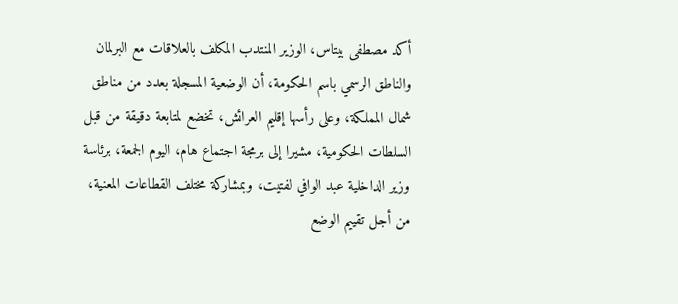أكد مصطفى بيتاس، الوزير المنتدب المكلف بالعلاقات مع البرلمان والناطق الرسمي باسم الحكومة، أن الوضعية المسجلة بعدد من مناطق شمال المملكة، وعلى رأسها إقليم العرائش، تخضع لمتابعة دقيقة من قبل السلطات الحكومية، مشيرا إلى برمجة اجتماع هام، اليوم الجمعة، برئاسة وزير الداخلية عبد الوافي لفتيت، وبمشاركة مختلف القطاعات المعنية، من أجل تقييم الوضع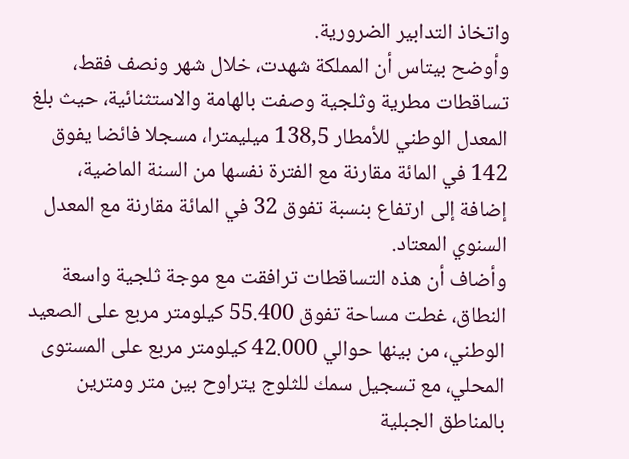واتخاذ التدابير الضرورية.
وأوضح بيتاس أن المملكة شهدت، خلال شهر ونصف فقط، تساقطات مطرية وثلجية وصفت بالهامة والاستثنائية، حيث بلغ المعدل الوطني للأمطار 138,5 ميليمترا، مسجلا فائضا يفوق 142 في المائة مقارنة مع الفترة نفسها من السنة الماضية، إضافة إلى ارتفاع بنسبة تفوق 32 في المائة مقارنة مع المعدل السنوي المعتاد.
وأضاف أن هذه التساقطات ترافقت مع موجة ثلجية واسعة النطاق، غطت مساحة تفوق 55.400 كيلومتر مربع على الصعيد الوطني، من بينها حوالي 42.000 كيلومتر مربع على المستوى المحلي، مع تسجيل سمك للثلوج يتراوح بين متر ومترين بالمناطق الجبلية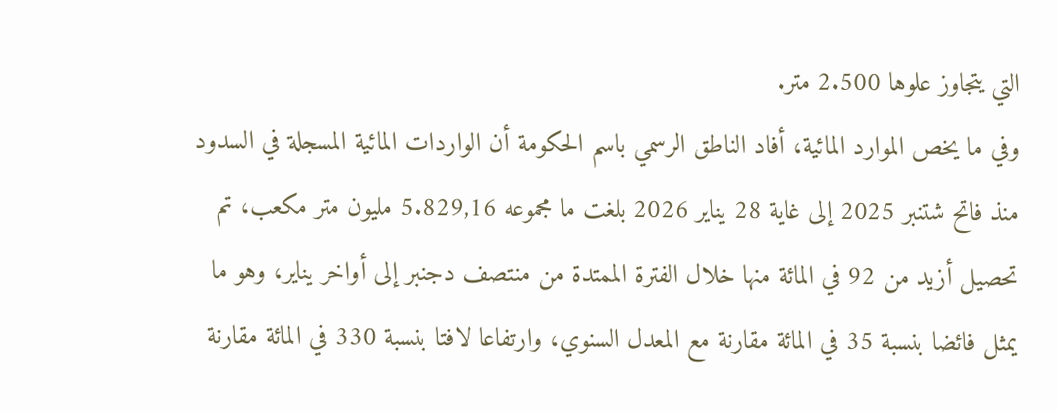التي يتجاوز علوها 2.500 متر.
وفي ما يخص الموارد المائية، أفاد الناطق الرسمي باسم الحكومة أن الواردات المائية المسجلة في السدود منذ فاتح شتنبر 2025 إلى غاية 28 يناير 2026 بلغت ما مجموعه 5.829,16 مليون متر مكعب، تم تحصيل أزيد من 92 في المائة منها خلال الفترة الممتدة من منتصف دجنبر إلى أواخر يناير، وهو ما يمثل فائضا بنسبة 35 في المائة مقارنة مع المعدل السنوي، وارتفاعا لافتا بنسبة 330 في المائة مقارنة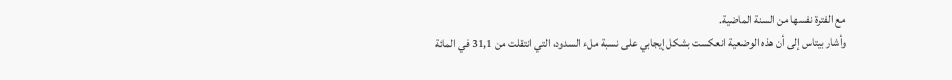مع الفترة نفسها من السنة الماضية.
وأشار بيتاس إلى أن هذه الوضعية انعكست بشكل إيجابي على نسبة ملء السدود، التي انتقلت من 31,1 في المائة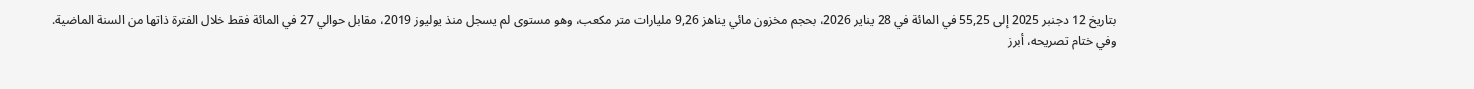بتاريخ 12 دجنبر 2025 إلى 55,25 في المائة في 28 يناير 2026، بحجم مخزون مائي يناهز 9,26 مليارات متر مكعب، وهو مستوى لم يسجل منذ يوليوز 2019، مقابل حوالي 27 في المائة فقط خلال الفترة ذاتها من السنة الماضية.
وفي ختام تصريحه، أبرز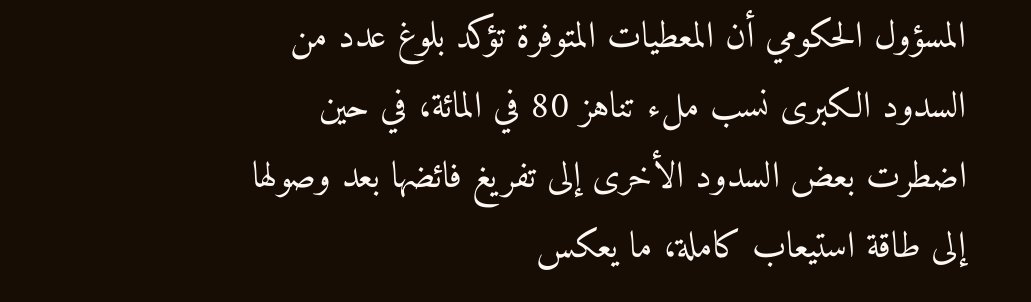المسؤول الحكومي أن المعطيات المتوفرة تؤكد بلوغ عدد من السدود الكبرى نسب ملء تناهز 80 في المائة، في حين اضطرت بعض السدود الأخرى إلى تفريغ فائضها بعد وصولها إلى طاقة استيعاب كاملة، ما يعكس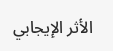الأثر الإيجابي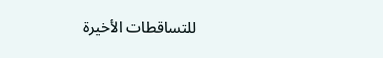للتساقطات الأخيرة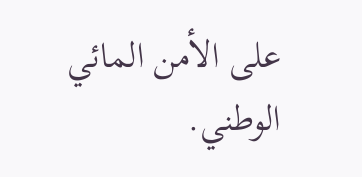على الأمن المائي الوطني.